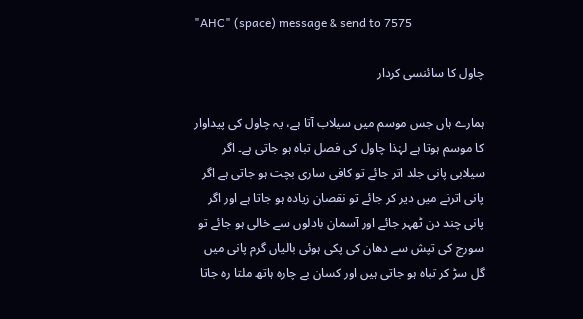"AHC" (space) message & send to 7575

چاول کا سائنسی کردار

ہمارے ہاں جس موسم میں سیلاب آتا ہے، یہ چاول کی پیداوار کا موسم ہوتا ہے لہٰذا چاول کی فصل تباہ ہو جاتی ہے۔ اگر سیلابی پانی جلد اتر جائے تو کافی ساری بچت ہو جاتی ہے اگر پانی اترنے میں دیر کر جائے تو نقصان زیادہ ہو جاتا ہے اور اگر پانی چند دن ٹھہر جائے اور آسمان بادلوں سے خالی ہو جائے تو سورج کی تپش سے دھان کی پکی ہوئی بالیاں گرم پانی میں گل سڑ کر تباہ ہو جاتی ہیں اور کسان بے چارہ ہاتھ ملتا رہ جاتا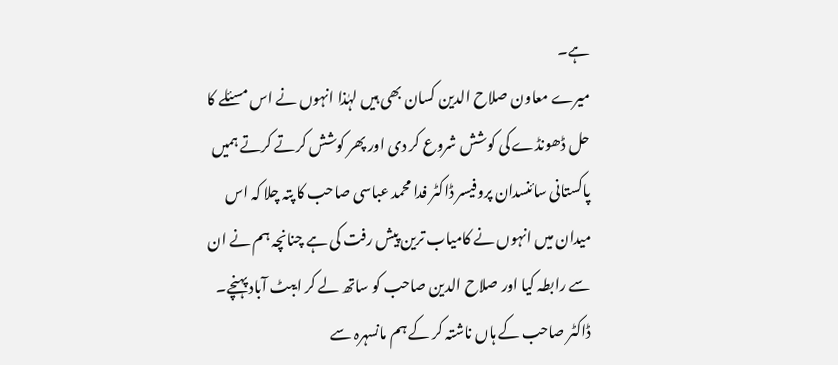ہے۔
میرے معاون صلاح الدین کسان بھی ہیں لہٰذا انہوں نے اس مسئلے کا حل ڈھونڈے کی کوشش شروع کر دی اور پھر کوشش کرتے کرتے ہمیں پاکستانی سائنسدان پروفیسر ڈاکٹر فدا محمد عباسی صاحب کا پتہ چلا کہ اس میدان میں انہوں نے کامیاب ترین پیش رفت کی ہے چنانچہ ہم نے ان سے رابطہ کیا اور صلاح الدین صاحب کو ساتھ لے کر ایبٹ آباد پہنچے۔ ڈاکٹر صاحب کے ہاں ناشتہ کر کے ہم مانسہرہ سے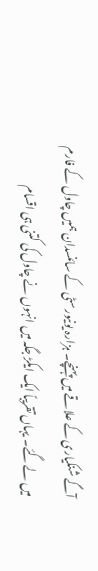آگے شنکیاری کے علاقے میں پہنچے۔ ہزارہ یونیورسٹی کے سائنسدان ہمیں چاول کے فارم میں لے گئے۔ یہاں تقریباً ایک ایکڑ جگہ میں انہوں نے چاول کی کتنی ہی اقسام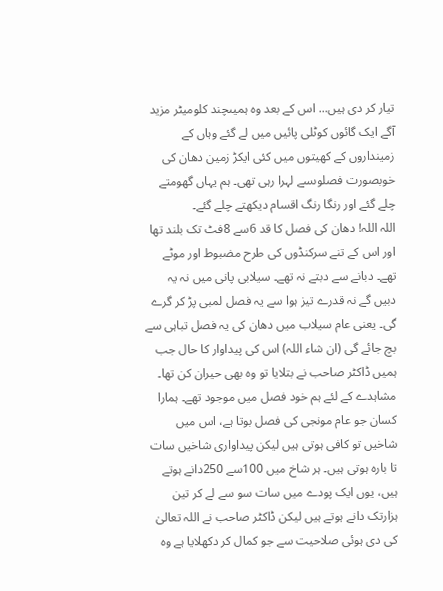تیار کر دی ہیں... اس کے بعد وہ ہمیںچند کلومیٹر مزید آگے ایک گائوں کوٹلی پائیں میں لے گئے وہاں کے زمینداروں کے کھیتوں میں کئی ایکڑ زمین دھان کی خوبصورت فصلوںسے لہرا رہی تھی۔ ہم یہاں گھومتے چلے گئے اور رنگا رنگ اقسام دیکھتے چلے گئے۔
اللہ اللہ! دھان کی فصل کا قد 6سے 8فٹ تک بلند تھا اور اس کے تنے سرکنڈوں کی طرح مضبوط اور موٹے تھے۔ دبانے سے دبتے نہ تھے۔ سیلابی پانی میں نہ یہ دبیں گے نہ قدرے تیز ہوا سے یہ فصل لمبی پڑ کر گرے گی۔ یعنی عام سیلاب میں دھان کی یہ فصل تباہی سے بچ جائے گی (ان شاء اللہ) اس کی پیداوار کا حال جب ہمیں ڈاکٹر صاحب نے بتلایا تو وہ بھی حیران کن تھا۔ مشاہدے کے لئے ہم خود فصل میں موجود تھے۔ ہمارا کسان جو عام مونجی کی فصل بوتا ہے، اس میں شاخیں تو کافی ہوتی ہیں لیکن پیداواری شاخیں سات تا بارہ ہوتی ہیں۔ ہر شاخ میں 100سے 250دانے ہوتے ہیں، یوں ایک پودے میں سات سو سے لے کر تین ہزارتک دانے ہوتے ہیں لیکن ڈاکٹر صاحب نے اللہ تعالیٰ کی دی ہوئی صلاحیت سے جو کمال کر دکھلایا ہے وہ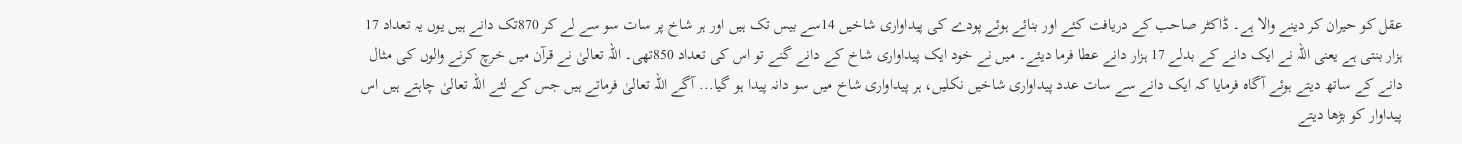عقل کو حیران کر دینے والا ہے۔ ڈاکٹر صاحب کے دریافت کئے اور بنائے ہوئے پودے کی پیداواری شاخیں 14سے بیس تک ہیں اور ہر شاخ پر سات سو سے لے کر 870تک دانے ہیں یوں یہ تعداد 17 ہزار بنتی ہے یعنی اللہ نے ایک دانے کے بدلے 17 ہزار دانے عطا فرما دیئے۔ میں نے خود ایک پیداواری شاخ کے دانے گنے تو اس کی تعداد 850تھی۔ اللہ تعالیٰ نے قرآن میں خرچ کرنے والوں کی مثال دانے کے ساتھ دیتے ہوئے آگاہ فرمایا کہ ایک دانے سے سات عدد پیداواری شاخیں نکلیں، ہر پیداواری شاخ میں سو دانہ پیدا ہو گیا... آگے اللہ تعالیٰ فرماتے ہیں جس کے لئے اللہ تعالیٰ چاہتے ہیں اس پیداوار کو بڑھا دیتے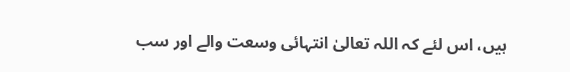ہیں، اس لئے کہ اللہ تعالیٰ انتہائی وسعت والے اور سب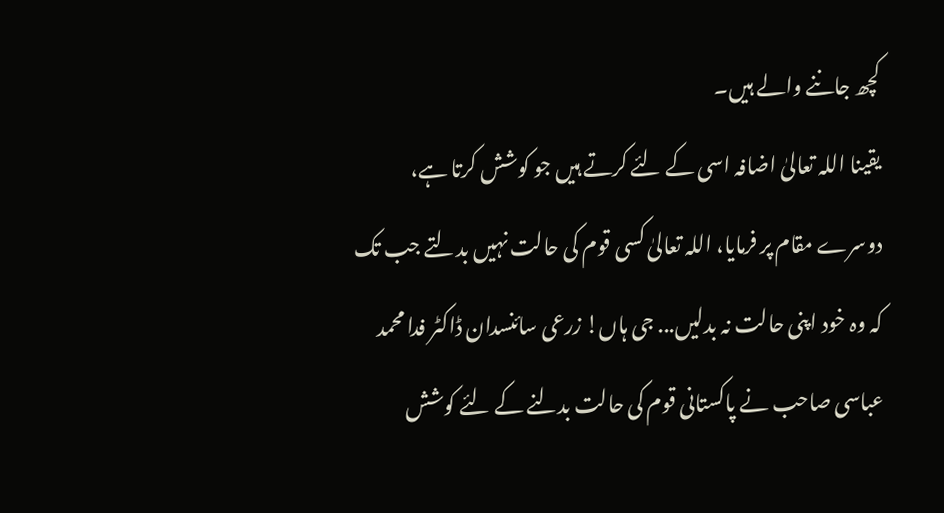کچھ جاننے والے ہیں۔
یقینا اللہ تعالیٰ اضافہ اسی کے لئے کرتے ہیں جو کوشش کرتا ہے، دوسرے مقام پر فرمایا، اللہ تعالیٰ کسی قوم کی حالت نہیں بدلتے جب تک کہ وہ خود اپنی حالت نہ بدلیں... جی ہاں! زرعی سائنسدان ڈاکٹر فدا محمد عباسی صاحب نے پاکستانی قوم کی حالت بدلنے کے لئے کوشش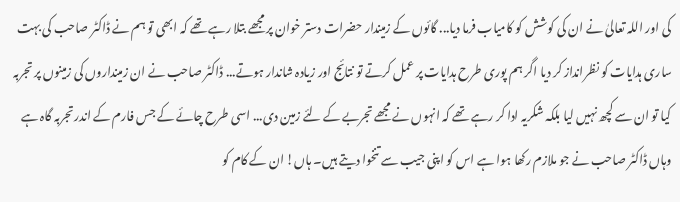کی اور اللہ تعالیٰ نے ان کی کوشش کو کامیاب فرما دیا... گائوں کے زمیندار حضرات دستر خوان پر مجھے بتلا رہے تھے کہ ابھی تو ہم نے ڈاکٹر صاحب کی بہت ساری ہدایات کو نظرانداز کر دیا اگر ہم پوری طرح ہدایات پر عمل کرتے تو نتائج اور زیادہ شاندار ہوتے... ڈاکٹر صاحب نے ان زمینداروں کی زمینوں پر تجربہ کیا تو ان سے کچھ نہیں لیا بلکہ شکریہ ادا کر رہے تھے کہ انہوں نے مجھے تجربے کے لئے زمین دی... اسی طرح چائے کے جس فارم کے اندر تجربہ گاہ ہے وہاں ڈاکٹر صاحب نے جو ملازم رکھا ہوا ہے اس کو اپنی جیب سے تنخوا دیتے ہیں۔ ہاں! ان کے کام کو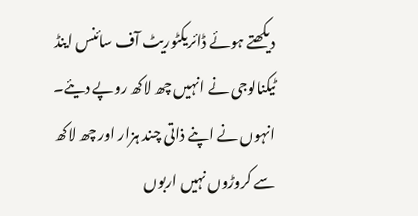دیکھتے ہوئے ڈائریکٹوریٹ آف سائنس اینڈ ٹیکنالوجی نے انہیں چھ لاکھ روپے دیئے۔ انہوں نے اپنے ذاتی چند ہزار اور چھ لاکھ سے کروڑوں نہیں اربوں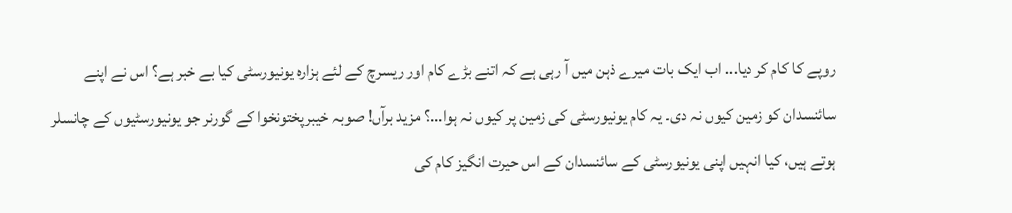روپے کا کام کر دیا... اب ایک بات میرے ذہن میں آ رہی ہے کہ اتنے بڑے کام اور ریسرچ کے لئے ہزارہ یونیورسٹی کیا بے خبر ہے؟ اس نے اپنے سائنسدان کو زمین کیوں نہ دی۔ یہ کام یونیورسٹی کی زمین پر کیوں نہ ہوا...؟ مزید برآں! صوبہ خیبرپختونخوا کے گورنر جو یونیورسٹیوں کے چانسلر ہوتے ہیں، کیا انہیں اپنی یونیورسٹی کے سائنسدان کے اس حیرت انگیز کام کی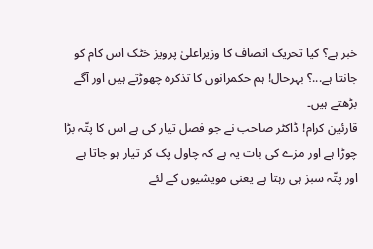خبر ہے؟ کیا تحریک انصاف کا وزیراعلیٰ پرویز خٹک اس کام کو جانتا ہے...؟ بہرحال! ہم حکمرانوں کا تذکرہ چھوڑتے ہیں اور آگے بڑھتے ہیں۔
قارئین کرام! ڈاکٹر صاحب نے جو فصل تیار کی ہے اس کا پتّہ بڑا چوڑا ہے اور مزے کی بات یہ ہے کہ چاول پک کر تیار ہو جاتا ہے اور پتّہ سبز ہی رہتا ہے یعنی مویشیوں کے لئے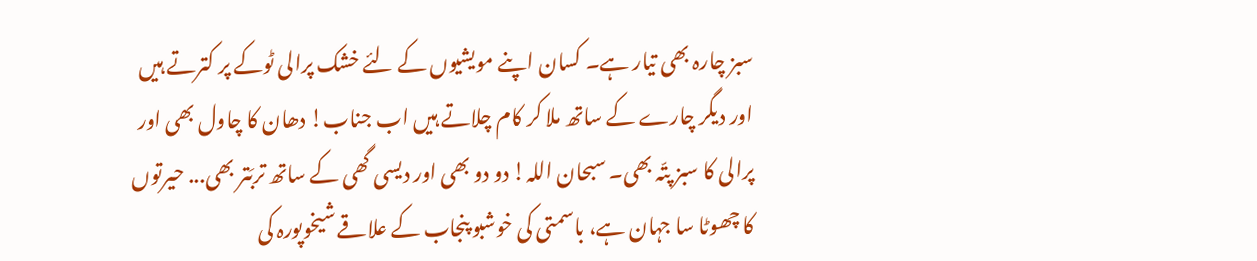سبز چارہ بھی تیار ہے۔ کسان اپنے مویشیوں کے لئے خشک پرالی ٹوکے پر کترتے ہیں اور دیگر چارے کے ساتھ ملا کر کام چلاتے ہیں اب جناب! دھان کا چاول بھی اور پرالی کا سبز پتّہ بھی۔ سبحان اللہ! دو دو بھی اور دیسی گھی کے ساتھ تربَتر بھی... حیرتوں کا چھوٹا سا جہان ہے، باسمتی کی خوشبو پنجاب کے علاقے شیخوپورہ کی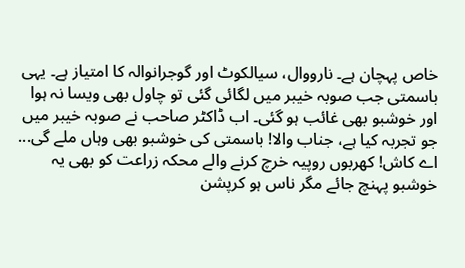خاص پہچان ہے۔ نارووال، سیالکوٹ اور گوجرانوالہ کا امتیاز ہے۔ یہی باسمتی جب صوبہ خیبر میں لگائی گئی تو چاول بھی ویسا نہ ہوا اور خوشبو بھی غائب ہو گئی۔ اب ڈاکٹر صاحب نے صوبہ خیبر میں جو تجربہ کیا ہے، جناب والا! باسمتی کی خوشبو بھی وہاں ملے گی... اے کاش! کھربوں روپیہ خرچ کرنے والے محکہ زراعت کو بھی یہ خوشبو پہنچ جائے مگر ناس ہو کرپشن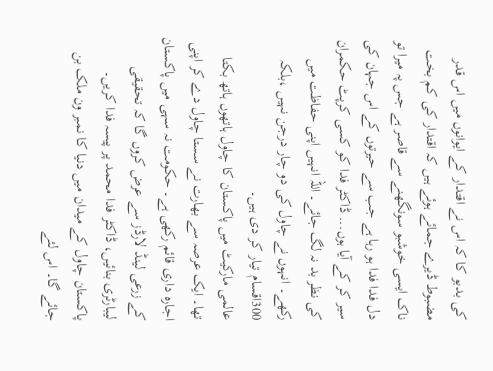کی بدبو کا کہ اس نے اقتدار کے ایوانوں میں اس قدر مضبوط ڈیرے جمائے ہوئے ہیں کہ اقتدار کی کم بخت ناک ایسی خوشبو سونگھنے سے قاصر ہے جس پہ میرا تو دل فدا فدا ہو رہا ہے جب سے حیرتوں کے اس جہان کی سیر کر کے آیا ہوں... ڈاکٹر فدا کو کسی کرپٹ حکمران کی نظر بد نہ لگ جائے۔ اللہ انہیں اپنی حفاظت میں رکھے۔ انہوں نے چاول کی دو چار درجن نہیں ،بلکہ 300اقسام تیار کر دی ہیں۔
عالمی مارکیٹ میں پاکستان کا چاول ہاتھوں ہاتھ بکتا تھا۔ ایک عرصہ سے بھارت نے سستا چاول دے کر اپنی اجارہ داری قائم رکھی ہے۔ حکومت نہ سہی میں پاکستان کے زرعی لینڈ لارڈز سے عرض کروں گا کہ تحقیقی لیبارٹری بنائیں، ڈاکٹر فدا محمد پر پیسہ فدا کریں۔ پاکستان چاول کے میدان میں دنیا کا نمبر ون ملک بن جائے گا۔ اس لئے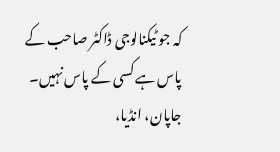کہ جو ٹیکنالوجی ڈاکٹر صاحب کے پاس ہے کسی کے پاس نہیں۔ جاپان، انڈیا،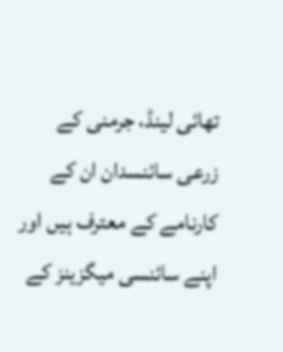تھائی لینڈ، جرمنی کے زرعی سائنسدان ان کے کارنامے کے معترف ہیں اور اپنے سائنسی میگزینز کے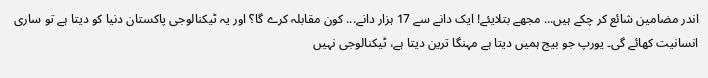اندر مضامین شائع کر چکے ہیں... مجھے بتلایئے! ایک دانے سے 17 ہزار دانے... کون مقابلہ کرے گا؟ اور یہ ٹیکنالوجی پاکستان دنیا کو دیتا ہے تو ساری انسانیت کھائے گی۔ یورپ جو بیج ہمیں دیتا ہے مہنگا ترین دیتا ہے، ٹیکنالوجی نہیں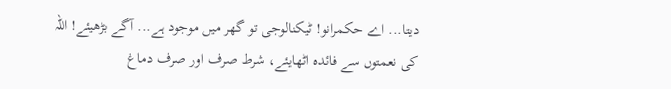دیتا... اے حکمرانو! ٹیکنالوجی تو گھر میں موجود ہے... آگے بڑھیئے! اللہ کی نعمتوں سے فائدہ اٹھایئے، شرط صرف اور صرف دماغ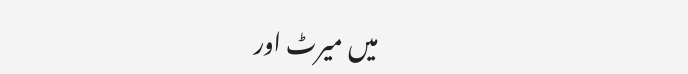میں میرٹ اور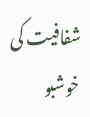شفافیت کی خوشبو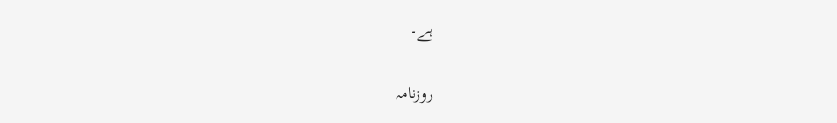ہے۔

روزنامہ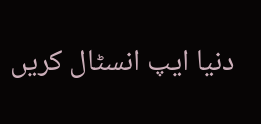دنیا ایپ انسٹال کریں